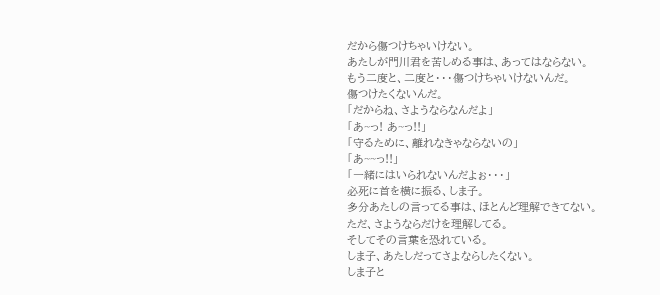だから傷つけちゃいけない。
あたしが門川君を苦しめる事は、あってはならない。
もう二度と、二度と・・・傷つけちゃいけないんだ。
傷つけたくないんだ。
「だからね、さようならなんだよ」
「あ~っ! あ~っ!!」
「守るために、離れなきゃならないの」
「あ~~っ!!」
「一緒にはいられないんだよぉ・・・」
必死に首を横に振る、しま子。
多分あたしの言ってる事は、ほとんど理解できてない。
ただ、さようならだけを理解してる。
そしてその言葉を恐れている。
しま子、あたしだってさよならしたくない。
しま子と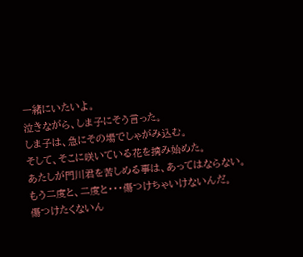一緒にいたいよ。
泣きながら、しま子にそう言った。
しま子は、急にその場でしゃがみ込む。
そして、そこに咲いている花を摘み始めた。
あたしが門川君を苦しめる事は、あってはならない。
もう二度と、二度と・・・傷つけちゃいけないんだ。
傷つけたくないん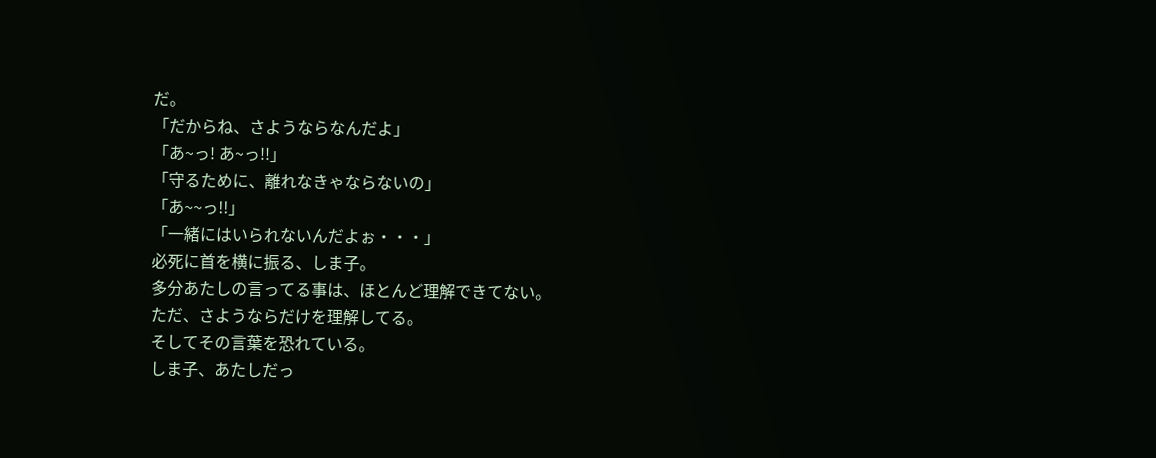だ。
「だからね、さようならなんだよ」
「あ~っ! あ~っ!!」
「守るために、離れなきゃならないの」
「あ~~っ!!」
「一緒にはいられないんだよぉ・・・」
必死に首を横に振る、しま子。
多分あたしの言ってる事は、ほとんど理解できてない。
ただ、さようならだけを理解してる。
そしてその言葉を恐れている。
しま子、あたしだっ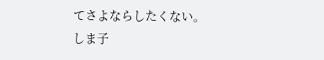てさよならしたくない。
しま子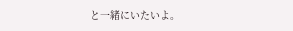と一緒にいたいよ。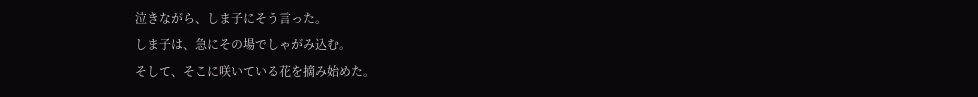泣きながら、しま子にそう言った。
しま子は、急にその場でしゃがみ込む。
そして、そこに咲いている花を摘み始めた。